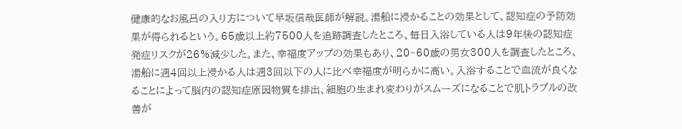健康的なお風呂の入り方について早坂信哉医師が解説。湯船に浸かることの効果として、認知症の予防効果が得られるという。65歳以上約7500人を追跡調査したところ、毎日入浴している人は9年後の認知症発症リスクが26%減少した。また、幸福度アップの効果もあり、20~60歳の男女300人を調査したところ、湯船に週4回以上浸かる人は週3回以下の人に比べ幸福度が明らかに高い。入浴することで血流が良くなることによって脳内の認知症原因物質を排出、細胞の生まれ変わりがスムーズになることで肌トラブルの改善が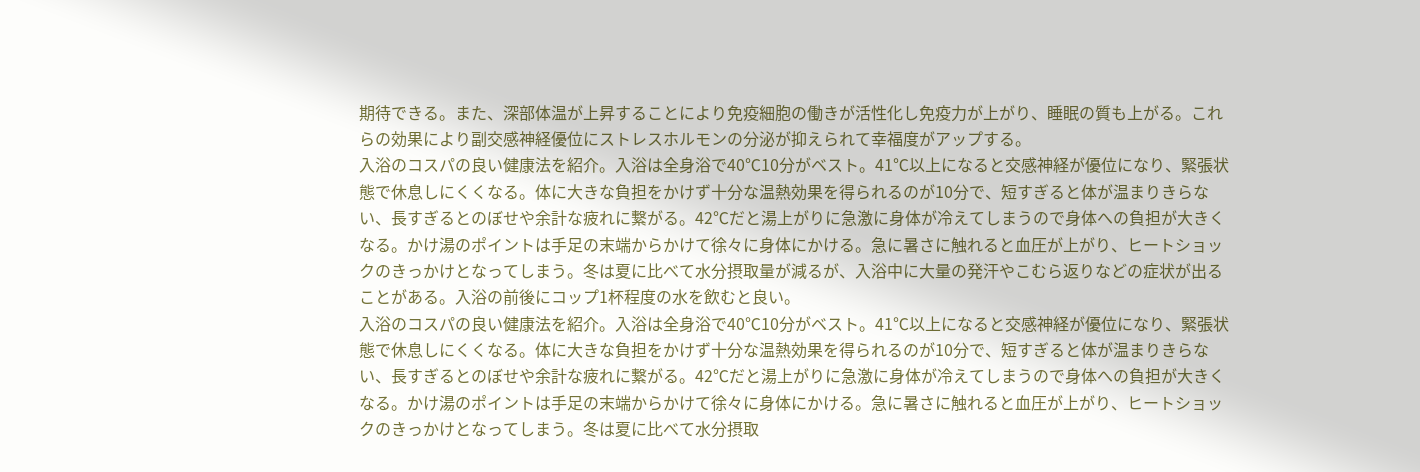期待できる。また、深部体温が上昇することにより免疫細胞の働きが活性化し免疫力が上がり、睡眠の質も上がる。これらの効果により副交感神経優位にストレスホルモンの分泌が抑えられて幸福度がアップする。
入浴のコスパの良い健康法を紹介。入浴は全身浴で40℃10分がベスト。41℃以上になると交感神経が優位になり、緊張状態で休息しにくくなる。体に大きな負担をかけず十分な温熱効果を得られるのが10分で、短すぎると体が温まりきらない、長すぎるとのぼせや余計な疲れに繋がる。42℃だと湯上がりに急激に身体が冷えてしまうので身体への負担が大きくなる。かけ湯のポイントは手足の末端からかけて徐々に身体にかける。急に暑さに触れると血圧が上がり、ヒートショックのきっかけとなってしまう。冬は夏に比べて水分摂取量が減るが、入浴中に大量の発汗やこむら返りなどの症状が出ることがある。入浴の前後にコップ1杯程度の水を飲むと良い。
入浴のコスパの良い健康法を紹介。入浴は全身浴で40℃10分がベスト。41℃以上になると交感神経が優位になり、緊張状態で休息しにくくなる。体に大きな負担をかけず十分な温熱効果を得られるのが10分で、短すぎると体が温まりきらない、長すぎるとのぼせや余計な疲れに繋がる。42℃だと湯上がりに急激に身体が冷えてしまうので身体への負担が大きくなる。かけ湯のポイントは手足の末端からかけて徐々に身体にかける。急に暑さに触れると血圧が上がり、ヒートショックのきっかけとなってしまう。冬は夏に比べて水分摂取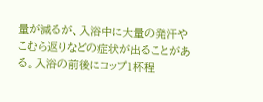量が減るが、入浴中に大量の発汗やこむら返りなどの症状が出ることがある。入浴の前後にコップ1杯程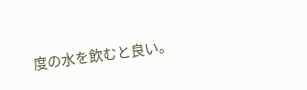度の水を飲むと良い。